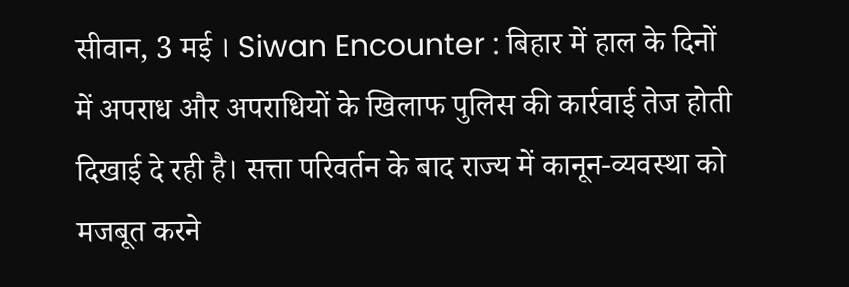सीवान, 3 मई । Siwan Encounter : बिहार में हाल के दिनों में अपराध और अपराधियों के खिलाफ पुलिस की कार्रवाई तेज होती दिखाई दे रही है। सत्ता परिवर्तन के बाद राज्य में कानून-व्यवस्था को मजबूत करने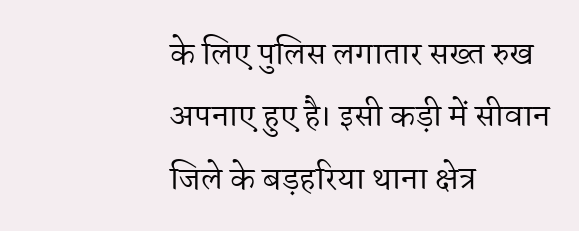के लिए पुलिस लगातार सख्त रुख अपनाए हुए है। इसी कड़ी में सीवान जिले के बड़हरिया थाना क्षेत्र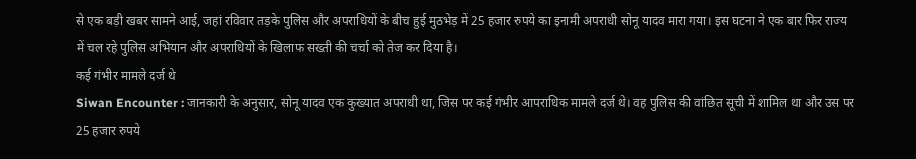से एक बड़ी खबर सामने आई, जहां रविवार तड़के पुलिस और अपराधियों के बीच हुई मुठभेड़ में 25 हजार रुपये का इनामी अपराधी सोनू यादव मारा गया। इस घटना ने एक बार फिर राज्य में चल रहे पुलिस अभियान और अपराधियों के खिलाफ सख्ती की चर्चा को तेज कर दिया है।
कई गंभीर मामले दर्ज थे
Siwan Encounter : जानकारी के अनुसार, सोनू यादव एक कुख्यात अपराधी था, जिस पर कई गंभीर आपराधिक मामले दर्ज थे। वह पुलिस की वांछित सूची में शामिल था और उस पर 25 हजार रुपये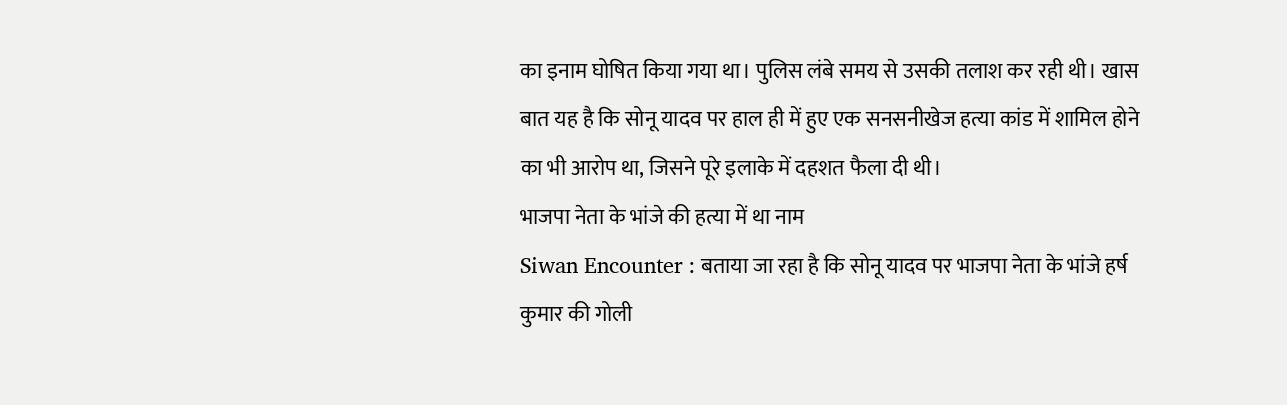का इनाम घोषित किया गया था। पुलिस लंबे समय से उसकी तलाश कर रही थी। खास बात यह है कि सोनू यादव पर हाल ही में हुए एक सनसनीखेज हत्या कांड में शामिल होने का भी आरोप था, जिसने पूरे इलाके में दहशत फैला दी थी।
भाजपा नेता के भांजे की हत्या में था नाम
Siwan Encounter : बताया जा रहा है कि सोनू यादव पर भाजपा नेता के भांजे हर्ष कुमार की गोली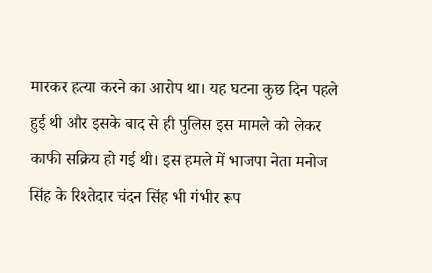मारकर हत्या करने का आरोप था। यह घटना कुछ दिन पहले हुई थी और इसके बाद से ही पुलिस इस मामले को लेकर काफी सक्रिय हो गई थी। इस हमले में भाजपा नेता मनोज सिंह के रिश्तेदार चंदन सिंह भी गंभीर रूप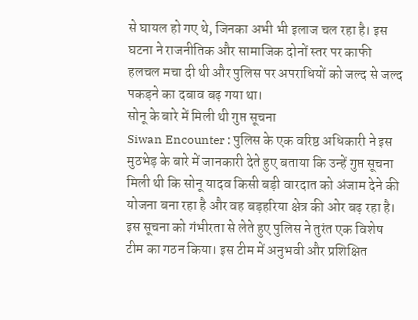से घायल हो गए थे, जिनका अभी भी इलाज चल रहा है। इस घटना ने राजनीतिक और सामाजिक दोनों स्तर पर काफी हलचल मचा दी थी और पुलिस पर अपराधियों को जल्द से जल्द पकड़ने का दबाव बढ़ गया था।
सोनू के बारे में मिली थी गुप्त सूचना
Siwan Encounter : पुलिस के एक वरिष्ठ अधिकारी ने इस मुठभेड़ के बारे में जानकारी देते हुए बताया कि उन्हें गुप्त सूचना मिली थी कि सोनू यादव किसी बड़ी वारदात को अंजाम देने की योजना बना रहा है और वह बड़हरिया क्षेत्र की ओर बढ़ रहा है। इस सूचना को गंभीरता से लेते हुए पुलिस ने तुरंत एक विशेष टीम का गठन किया। इस टीम में अनुभवी और प्रशिक्षित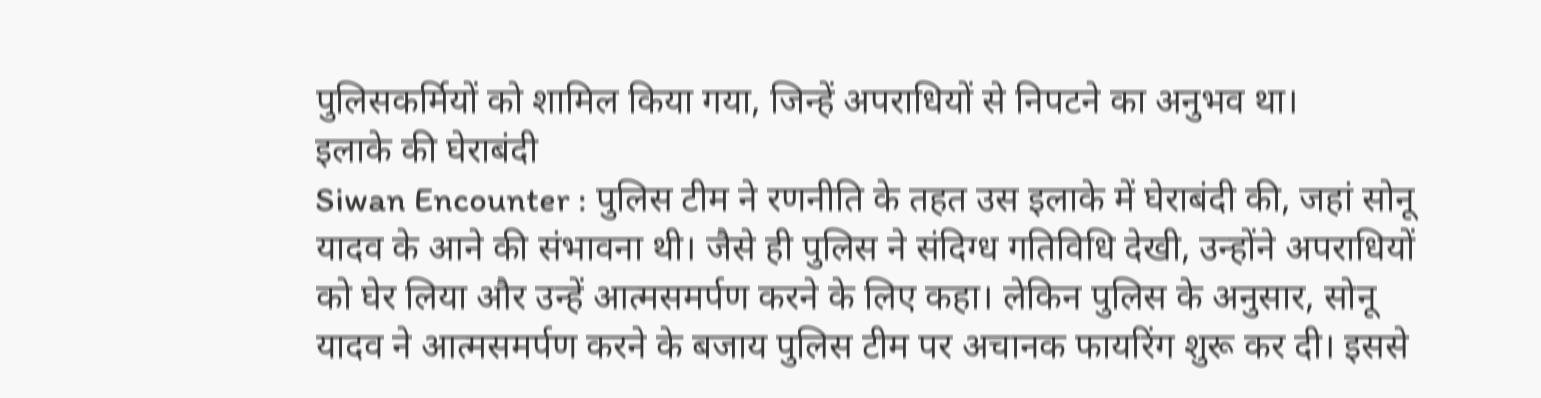पुलिसकर्मियों को शामिल किया गया, जिन्हें अपराधियों से निपटने का अनुभव था।
इलाके की घेराबंदी
Siwan Encounter : पुलिस टीम ने रणनीति के तहत उस इलाके में घेराबंदी की, जहां सोनू यादव के आने की संभावना थी। जैसे ही पुलिस ने संदिग्ध गतिविधि देखी, उन्होंने अपराधियों को घेर लिया और उन्हें आत्मसमर्पण करने के लिए कहा। लेकिन पुलिस के अनुसार, सोनू यादव ने आत्मसमर्पण करने के बजाय पुलिस टीम पर अचानक फायरिंग शुरू कर दी। इससे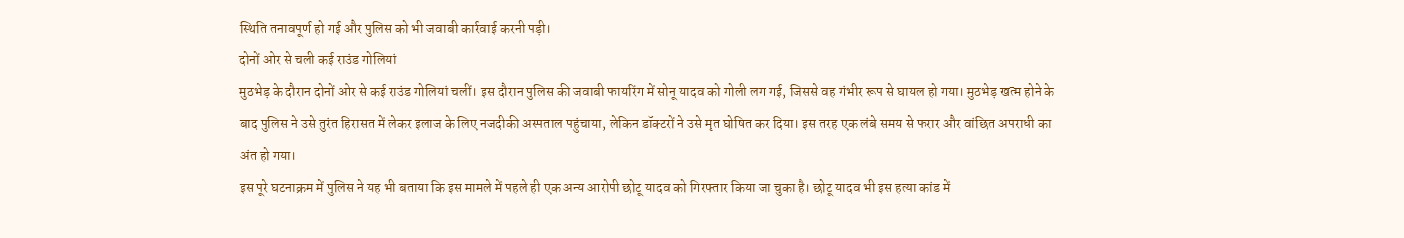स्थिति तनावपूर्ण हो गई और पुलिस को भी जवाबी कार्रवाई करनी पड़ी।
दोनों ओर से चली कई राउंड गोलियां
मुठभेड़ के दौरान दोनों ओर से कई राउंड गोलियां चलीं। इस दौरान पुलिस की जवाबी फायरिंग में सोनू यादव को गोली लग गई, जिससे वह गंभीर रूप से घायल हो गया। मुठभेड़ खत्म होने के बाद पुलिस ने उसे तुरंत हिरासत में लेकर इलाज के लिए नजदीकी अस्पताल पहुंचाया, लेकिन डॉक्टरों ने उसे मृत घोषित कर दिया। इस तरह एक लंबे समय से फरार और वांछित अपराधी का अंत हो गया।
इस पूरे घटनाक्रम में पुलिस ने यह भी बताया कि इस मामले में पहले ही एक अन्य आरोपी छोटू यादव को गिरफ्तार किया जा चुका है। छोटू यादव भी इस हत्या कांड में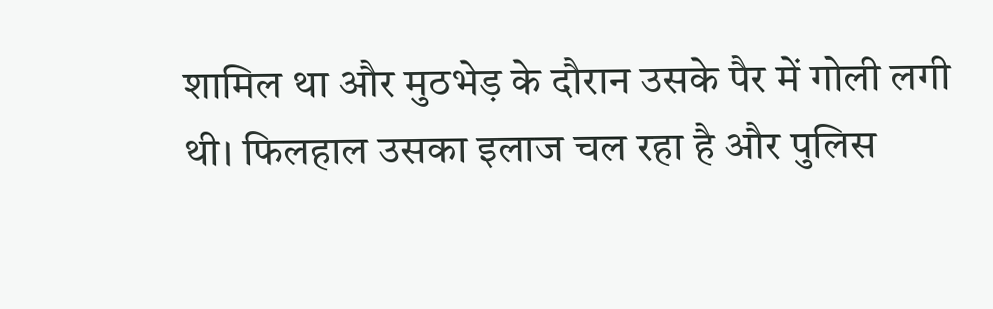शामिल था और मुठभेड़ के दौरान उसके पैर में गोली लगी थी। फिलहाल उसका इलाज चल रहा है और पुलिस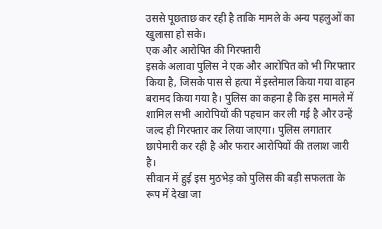उससे पूछताछ कर रही है ताकि मामले के अन्य पहलुओं का खुलासा हो सके।
एक और आरोपित की गिरफ्तारी
इसके अलावा पुलिस ने एक और आरोपित को भी गिरफ्तार किया है, जिसके पास से हत्या में इस्तेमाल किया गया वाहन बरामद किया गया है। पुलिस का कहना है कि इस मामले में शामिल सभी आरोपियों की पहचान कर ली गई है और उन्हें जल्द ही गिरफ्तार कर लिया जाएगा। पुलिस लगातार छापेमारी कर रही है और फरार आरोपियों की तलाश जारी है।
सीवान में हुई इस मुठभेड़ को पुलिस की बड़ी सफलता के रूप में देखा जा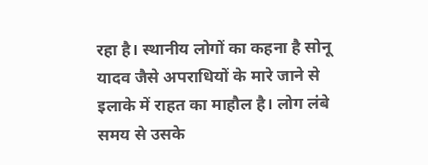रहा है। स्थानीय लोगों का कहना है सोनू यादव जैसे अपराधियों के मारे जाने से इलाके में राहत का माहौल है। लोग लंबे समय से उसके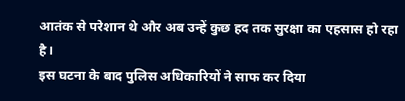आतंक से परेशान थे और अब उन्हें कुछ हद तक सुरक्षा का एहसास हो रहा है।
इस घटना के बाद पुलिस अधिकारियों ने साफ कर दिया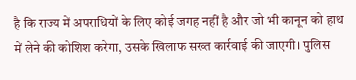है कि राज्य में अपराधियों के लिए कोई जगह नहीं है और जो भी कानून को हाथ में लेने की कोशिश करेगा, उसके खिलाफ सख्त कार्रवाई की जाएगी। पुलिस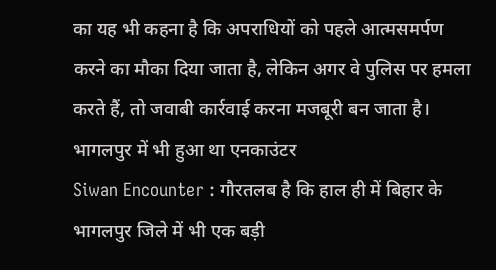का यह भी कहना है कि अपराधियों को पहले आत्मसमर्पण करने का मौका दिया जाता है, लेकिन अगर वे पुलिस पर हमला करते हैं, तो जवाबी कार्रवाई करना मजबूरी बन जाता है।
भागलपुर में भी हुआ था एनकाउंटर
Siwan Encounter : गौरतलब है कि हाल ही में बिहार के भागलपुर जिले में भी एक बड़ी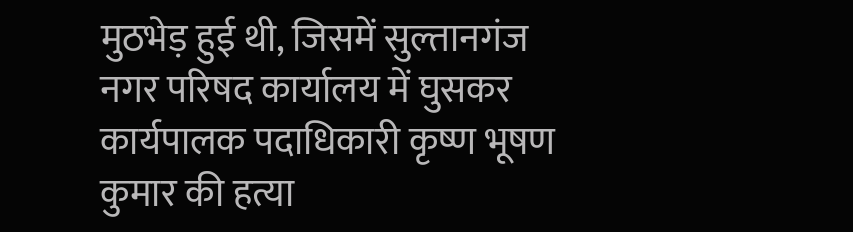मुठभेड़ हुई थी, जिसमें सुल्तानगंज नगर परिषद कार्यालय में घुसकर कार्यपालक पदाधिकारी कृष्ण भूषण कुमार की हत्या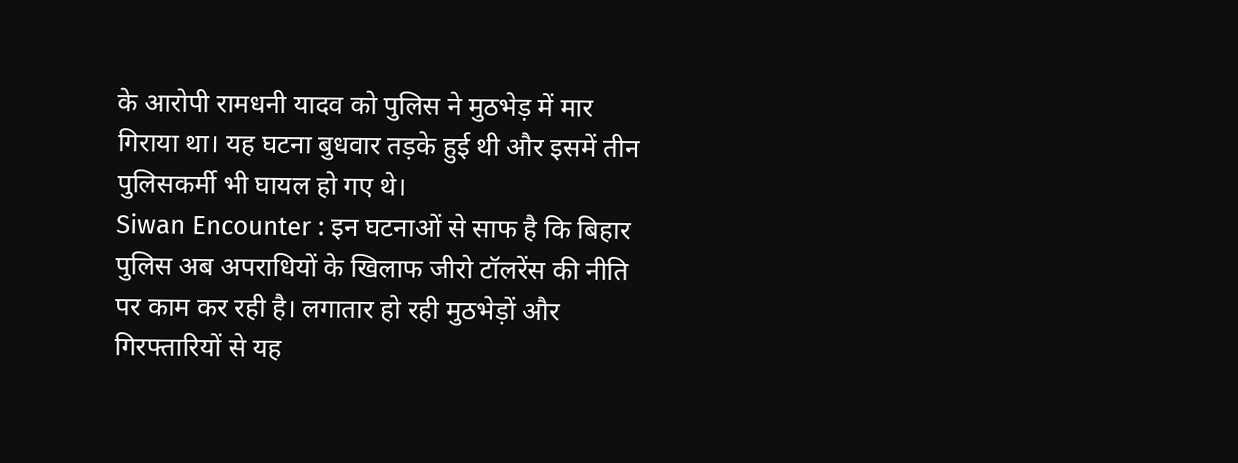के आरोपी रामधनी यादव को पुलिस ने मुठभेड़ में मार गिराया था। यह घटना बुधवार तड़के हुई थी और इसमें तीन पुलिसकर्मी भी घायल हो गए थे।
Siwan Encounter : इन घटनाओं से साफ है कि बिहार पुलिस अब अपराधियों के खिलाफ जीरो टॉलरेंस की नीति पर काम कर रही है। लगातार हो रही मुठभेड़ों और गिरफ्तारियों से यह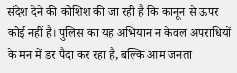संदेश देने की कोशिश की जा रही है कि कानून से ऊपर कोई नहीं है। पुलिस का यह अभियान न केवल अपराधियों के मन में डर पैदा कर रहा है, बल्कि आम जनता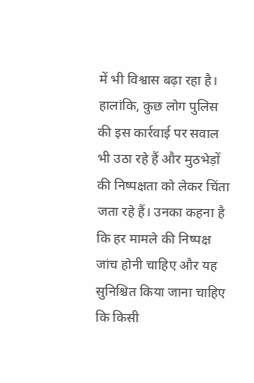में भी विश्वास बढ़ा रहा है।
हालांकि, कुछ लोग पुलिस की इस कार्रवाई पर सवाल भी उठा रहे हैं और मुठभेड़ों की निष्पक्षता को लेकर चिंता जता रहे हैं। उनका कहना है कि हर मामले की निष्पक्ष जांच होनी चाहिए और यह सुनिश्चित किया जाना चाहिए कि किसी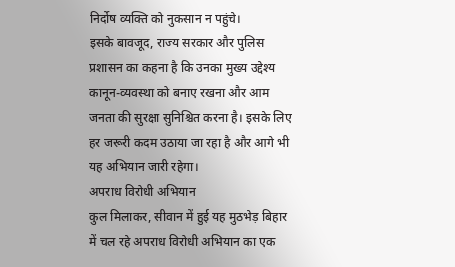निर्दोष व्यक्ति को नुकसान न पहुंचे।
इसके बावजूद, राज्य सरकार और पुलिस प्रशासन का कहना है कि उनका मुख्य उद्देश्य कानून-व्यवस्था को बनाए रखना और आम जनता की सुरक्षा सुनिश्चित करना है। इसके लिए हर जरूरी कदम उठाया जा रहा है और आगे भी यह अभियान जारी रहेगा।
अपराध विरोधी अभियान
कुल मिलाकर, सीवान में हुई यह मुठभेड़ बिहार में चल रहे अपराध विरोधी अभियान का एक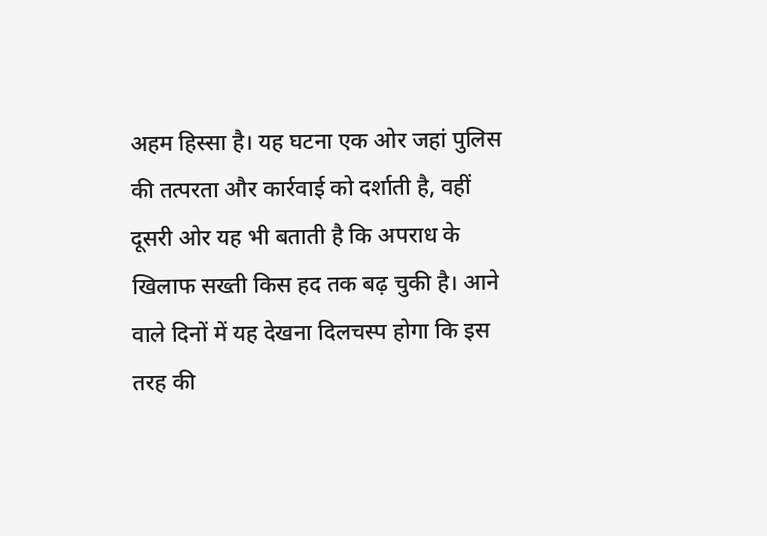अहम हिस्सा है। यह घटना एक ओर जहां पुलिस की तत्परता और कार्रवाई को दर्शाती है, वहीं दूसरी ओर यह भी बताती है कि अपराध के खिलाफ सख्ती किस हद तक बढ़ चुकी है। आने वाले दिनों में यह देखना दिलचस्प होगा कि इस तरह की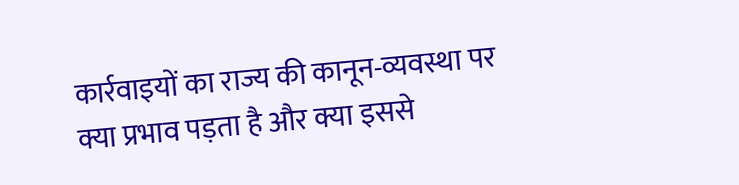कार्रवाइयों का राज्य की कानून-व्यवस्था पर क्या प्रभाव पड़ता है और क्या इससे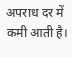अपराध दर में कमी आती है।